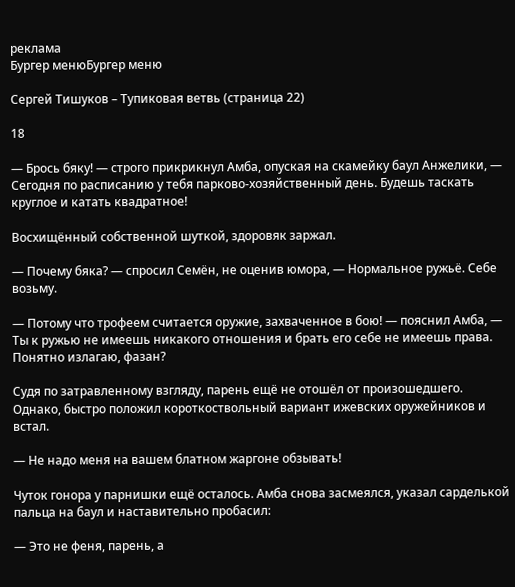реклама
Бургер менюБургер меню

Сергей Тишуков – Тупиковая ветвь (страница 22)

18

— Брось бяку! — строго прикрикнул Амба, опуская на скамейку баул Анжелики, — Сегодня по расписанию у тебя парково-хозяйственный день. Будешь таскать круглое и катать квадратное!

Восхищённый собственной шуткой, здоровяк заржал.

— Почему бяка? — спросил Семён, не оценив юмора, — Нормальное ружьё. Себе возьму.

— Потому что трофеем считается оружие, захваченное в бою! — пояснил Амба, — Ты к ружью не имеешь никакого отношения и брать его себе не имеешь права. Понятно излагаю, фазан?

Судя по затравленному взгляду, парень ещё не отошёл от произошедшего. Однако, быстро положил короткоствольный вариант ижевских оружейников и встал.

— Не надо меня на вашем блатном жаргоне обзывать!

Чуток гонора у парнишки ещё осталось. Амба снова засмеялся, указал сарделькой пальца на баул и наставительно пробасил:

— Это не феня, парень, а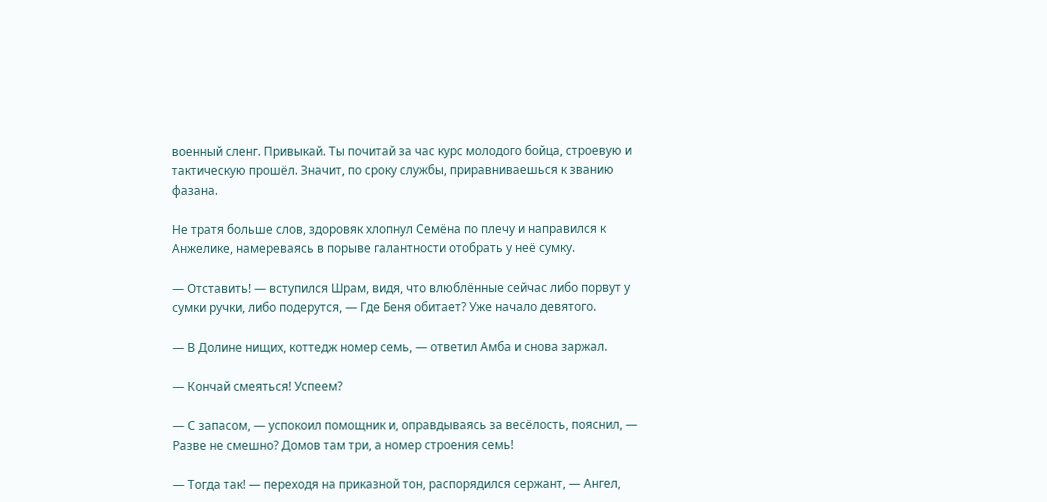военный сленг. Привыкай. Ты почитай за час курс молодого бойца, строевую и тактическую прошёл. Значит, по сроку службы, приравниваешься к званию фазана.

Не тратя больше слов, здоровяк хлопнул Семёна по плечу и направился к Анжелике, намереваясь в порыве галантности отобрать у неё сумку.

— Отставить! — вступился Шрам, видя, что влюблённые сейчас либо порвут у сумки ручки, либо подерутся, — Где Беня обитает? Уже начало девятого.

— В Долине нищих, коттедж номер семь, — ответил Амба и снова заржал.

— Кончай смеяться! Успеем?

— С запасом, — успокоил помощник и, оправдываясь за весёлость, пояснил, — Разве не смешно? Домов там три, а номер строения семь!

— Тогда так! — переходя на приказной тон, распорядился сержант, — Ангел,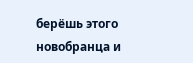берёшь этого новобранца и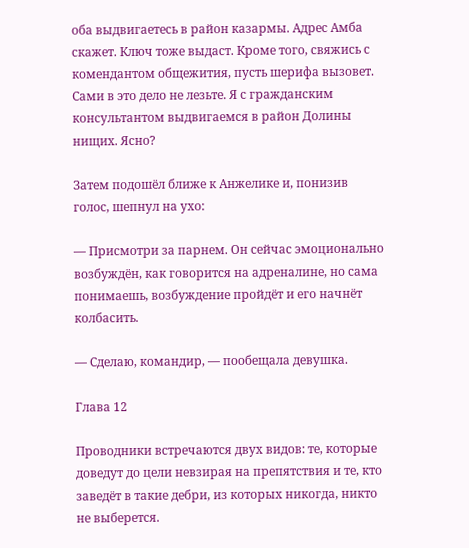оба выдвигаетесь в район казармы. Адрес Амба скажет. Ключ тоже выдаст. Кроме того, свяжись с комендантом общежития, пусть шерифа вызовет. Сами в это дело не лезьте. Я с гражданским консультантом выдвигаемся в район Долины нищих. Ясно?

Затем подошёл ближе к Анжелике и, понизив голос, шепнул на ухо:

— Присмотри за парнем. Он сейчас эмоционально возбуждён, как говорится на адреналине, но сама понимаешь, возбуждение пройдёт и его начнёт колбасить.

— Сделаю, командир, — пообещала девушка.

Глава 12

Проводники встречаются двух видов: те, которые доведут до цели невзирая на препятствия и те, кто заведёт в такие дебри, из которых никогда, никто не выберется.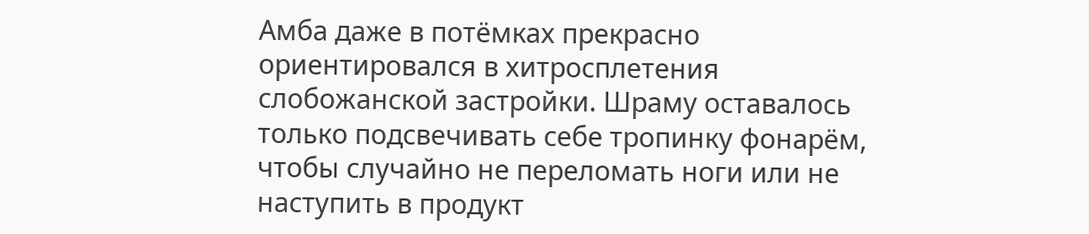Амба даже в потёмках прекрасно ориентировался в хитросплетения слобожанской застройки. Шраму оставалось только подсвечивать себе тропинку фонарём, чтобы случайно не переломать ноги или не наступить в продукт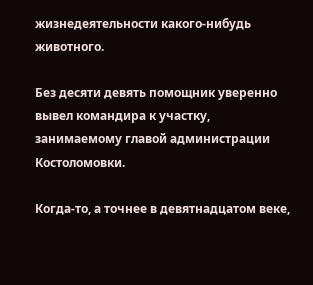жизнедеятельности какого-нибудь животного.

Без десяти девять помощник уверенно вывел командира к участку, занимаемому главой администрации Костоломовки.

Когда-то, а точнее в девятнадцатом веке,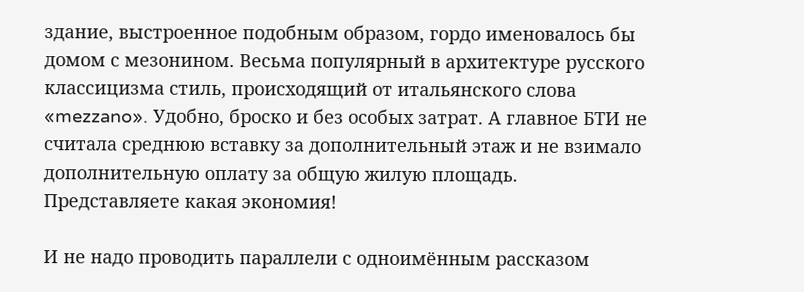здание, выстроенное подобным образом, гордо именовалось бы домом с мезонином. Весьма популярный в архитектуре русского классицизма стиль, происходящий от итальянского слова «mezzano». Удобно, броско и без особых затрат. А главное БТИ не считала среднюю вставку за дополнительный этаж и не взимало дополнительную оплату за общую жилую площадь. Представляете какая экономия!

И не надо проводить параллели с одноимённым рассказом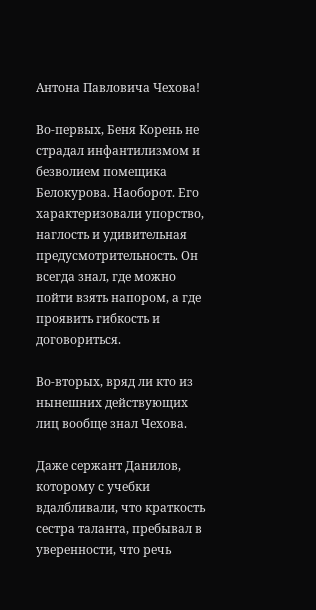Антона Павловича Чехова!

Во-первых, Беня Корень не страдал инфантилизмом и безволием помещика Белокурова. Наоборот. Его характеризовали упорство, наглость и удивительная предусмотрительность. Он всегда знал, где можно пойти взять напором, а где проявить гибкость и договориться.

Во-вторых, вряд ли кто из нынешних действующих лиц вообще знал Чехова.

Даже сержант Данилов, которому с учебки вдалбливали, что краткость сестра таланта, пребывал в уверенности, что речь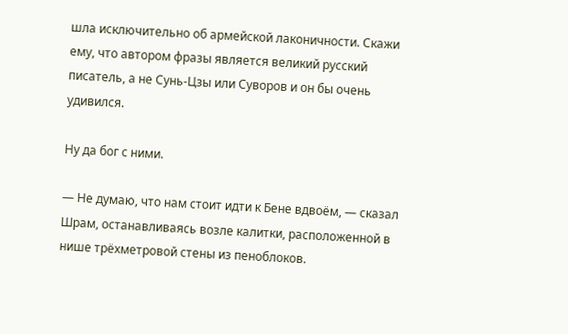шла исключительно об армейской лаконичности. Скажи ему, что автором фразы является великий русский писатель, а не Сунь-Цзы или Суворов и он бы очень удивился.

Ну да бог с ними.

— Не думаю, что нам стоит идти к Бене вдвоём, — сказал Шрам, останавливаясь возле калитки, расположенной в нише трёхметровой стены из пеноблоков.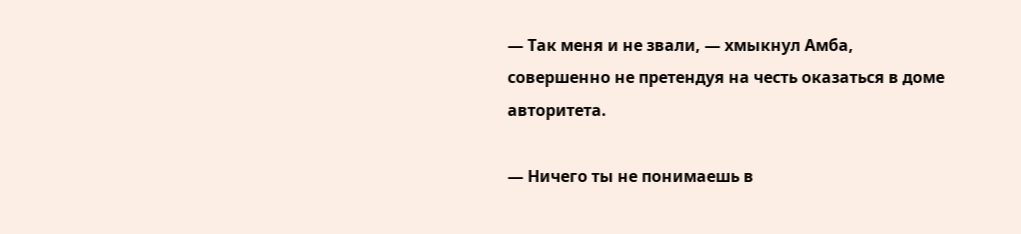— Так меня и не звали, — хмыкнул Амба, совершенно не претендуя на честь оказаться в доме авторитета.

— Ничего ты не понимаешь в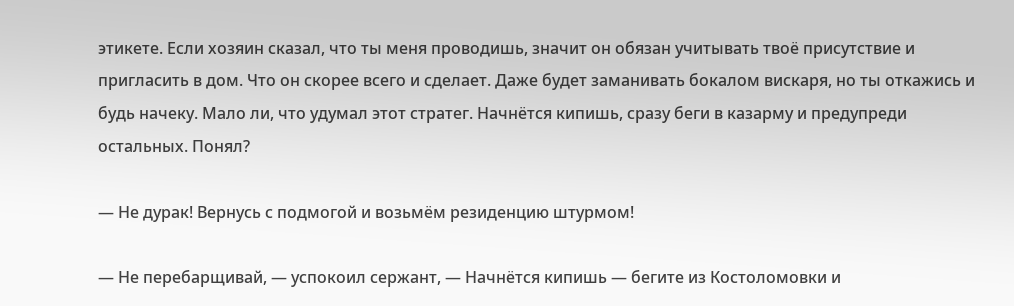этикете. Если хозяин сказал, что ты меня проводишь, значит он обязан учитывать твоё присутствие и пригласить в дом. Что он скорее всего и сделает. Даже будет заманивать бокалом вискаря, но ты откажись и будь начеку. Мало ли, что удумал этот стратег. Начнётся кипишь, сразу беги в казарму и предупреди остальных. Понял?

— Не дурак! Вернусь с подмогой и возьмём резиденцию штурмом!

— Не перебарщивай, — успокоил сержант, — Начнётся кипишь — бегите из Костоломовки и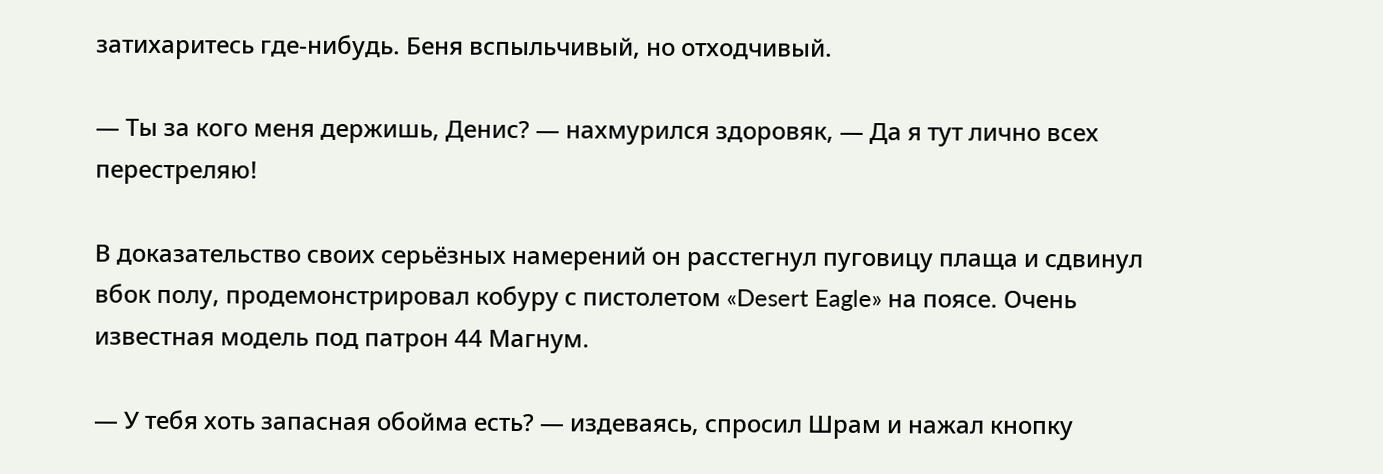затихаритесь где-нибудь. Беня вспыльчивый, но отходчивый.

— Ты за кого меня держишь, Денис? — нахмурился здоровяк, — Да я тут лично всех перестреляю!

В доказательство своих серьёзных намерений он расстегнул пуговицу плаща и сдвинул вбок полу, продемонстрировал кобуру с пистолетом «Desert Eagle» на поясе. Очень известная модель под патрон 44 Магнум.

— У тебя хоть запасная обойма есть? — издеваясь, спросил Шрам и нажал кнопку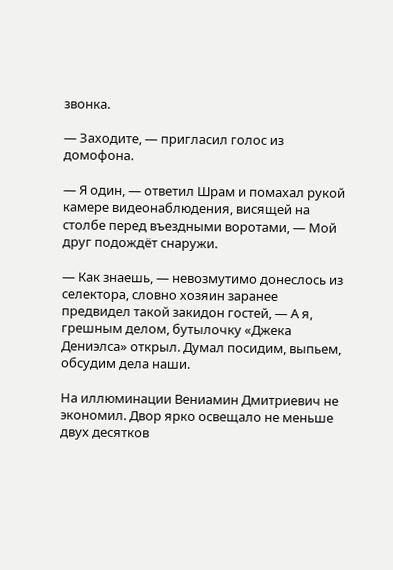звонка.

— Заходите, — пригласил голос из домофона.

— Я один, — ответил Шрам и помахал рукой камере видеонаблюдения, висящей на столбе перед въездными воротами, — Мой друг подождёт снаружи.

— Как знаешь, — невозмутимо донеслось из селектора, словно хозяин заранее предвидел такой закидон гостей, — А я, грешным делом, бутылочку «Джека Дениэлса» открыл. Думал посидим, выпьем, обсудим дела наши.

На иллюминации Вениамин Дмитриевич не экономил. Двор ярко освещало не меньше двух десятков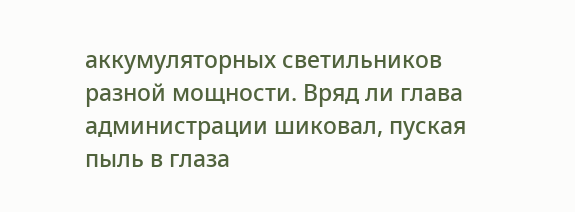аккумуляторных светильников разной мощности. Вряд ли глава администрации шиковал, пуская пыль в глаза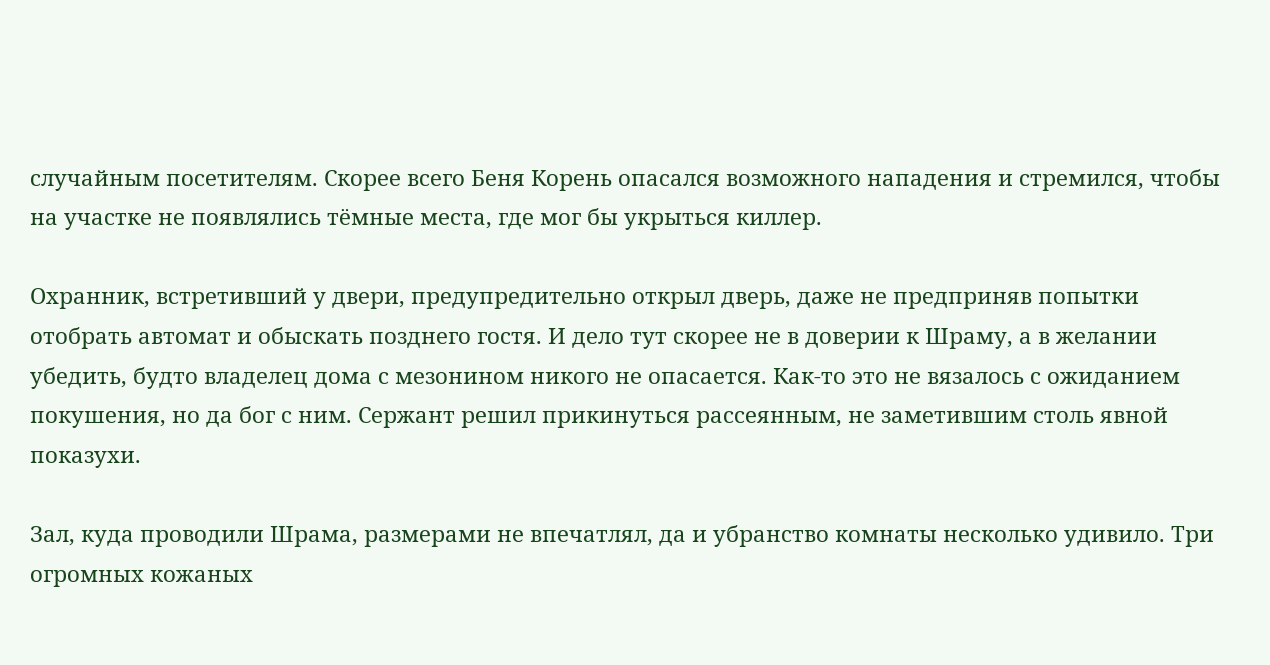случайным посетителям. Скорее всего Беня Корень опасался возможного нападения и стремился, чтобы на участке не появлялись тёмные места, где мог бы укрыться киллер.

Охранник, встретивший у двери, предупредительно открыл дверь, даже не предприняв попытки отобрать автомат и обыскать позднего гостя. И дело тут скорее не в доверии к Шраму, а в желании убедить, будто владелец дома с мезонином никого не опасается. Как-то это не вязалось с ожиданием покушения, но да бог с ним. Сержант решил прикинуться рассеянным, не заметившим столь явной показухи.

Зал, куда проводили Шрама, размерами не впечатлял, да и убранство комнаты несколько удивило. Три огромных кожаных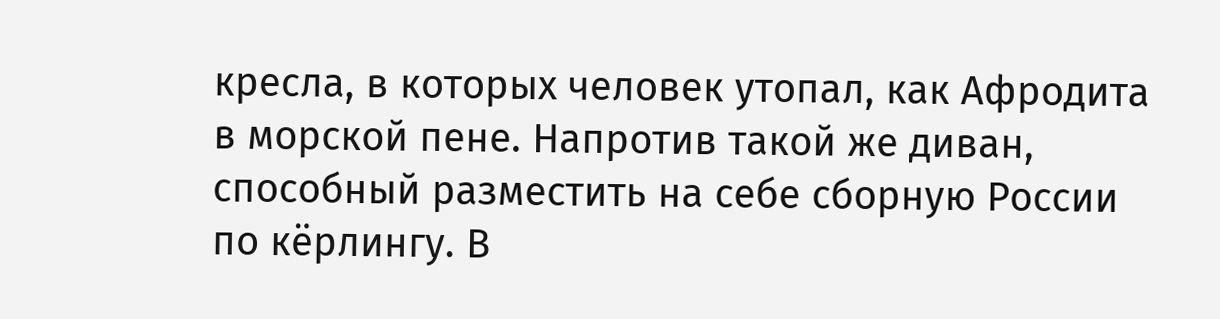кресла, в которых человек утопал, как Афродита в морской пене. Напротив такой же диван, способный разместить на себе сборную России по кёрлингу. В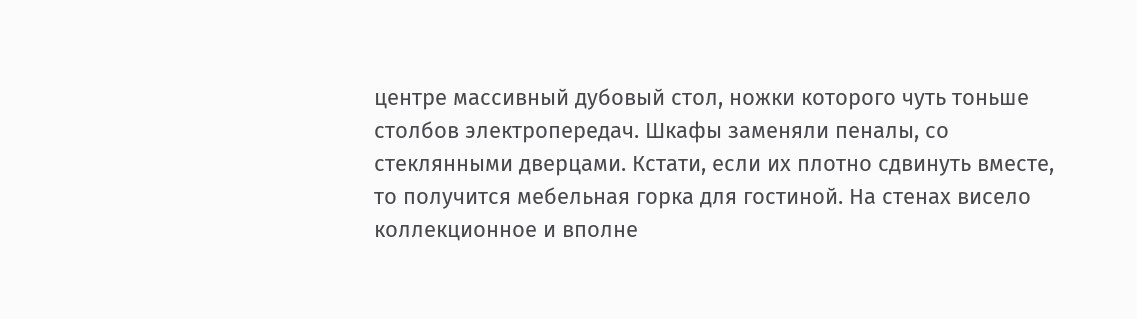центре массивный дубовый стол, ножки которого чуть тоньше столбов электропередач. Шкафы заменяли пеналы, со стеклянными дверцами. Кстати, если их плотно сдвинуть вместе, то получится мебельная горка для гостиной. На стенах висело коллекционное и вполне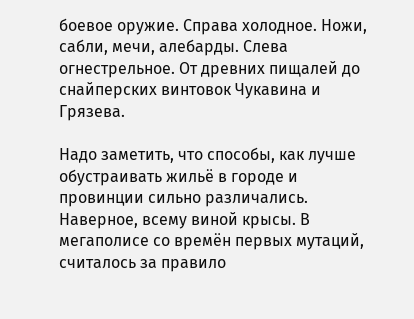боевое оружие. Справа холодное. Ножи, сабли, мечи, алебарды. Слева огнестрельное. От древних пищалей до снайперских винтовок Чукавина и Грязева.

Надо заметить, что способы, как лучше обустраивать жильё в городе и провинции сильно различались. Наверное, всему виной крысы. В мегаполисе со времён первых мутаций, считалось за правило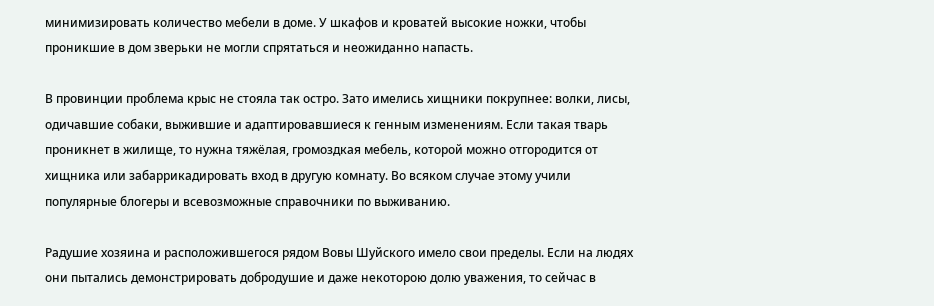минимизировать количество мебели в доме. У шкафов и кроватей высокие ножки, чтобы проникшие в дом зверьки не могли спрятаться и неожиданно напасть.

В провинции проблема крыс не стояла так остро. Зато имелись хищники покрупнее: волки, лисы, одичавшие собаки, выжившие и адаптировавшиеся к генным изменениям. Если такая тварь проникнет в жилище, то нужна тяжёлая, громоздкая мебель, которой можно отгородится от хищника или забаррикадировать вход в другую комнату. Во всяком случае этому учили популярные блогеры и всевозможные справочники по выживанию.

Радушие хозяина и расположившегося рядом Вовы Шуйского имело свои пределы. Если на людях они пытались демонстрировать добродушие и даже некоторою долю уважения, то сейчас в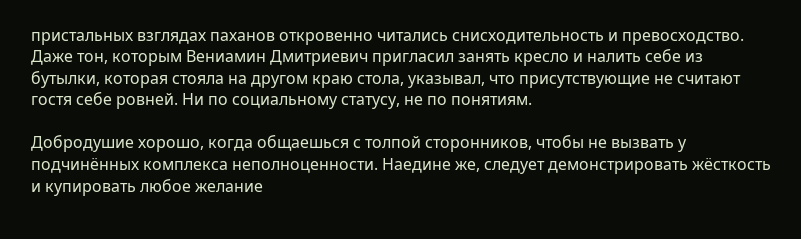пристальных взглядах паханов откровенно читались снисходительность и превосходство. Даже тон, которым Вениамин Дмитриевич пригласил занять кресло и налить себе из бутылки, которая стояла на другом краю стола, указывал, что присутствующие не считают гостя себе ровней. Ни по социальному статусу, не по понятиям.

Добродушие хорошо, когда общаешься с толпой сторонников, чтобы не вызвать у подчинённых комплекса неполноценности. Наедине же, следует демонстрировать жёсткость и купировать любое желание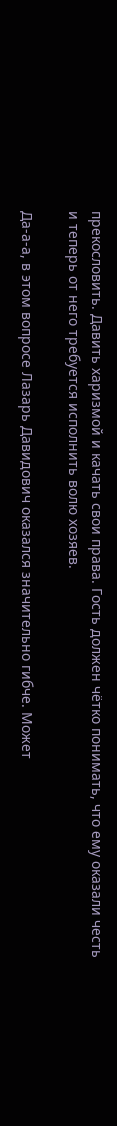прекословить. Давить харизмой и качать свои права. Гость должен чётко понимать, что ему оказали честь и теперь от него требуется исполнить волю хозяев.

Да-а-а, в этом вопросе Лазарь Давидович оказался значительно гибче. Может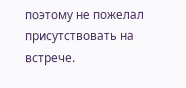поэтому не пожелал присутствовать на встрече.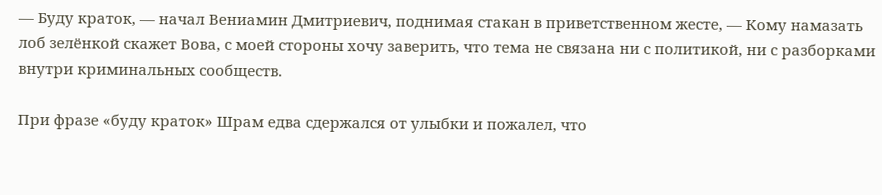— Буду краток, — начал Вениамин Дмитриевич, поднимая стакан в приветственном жесте, — Кому намазать лоб зелёнкой скажет Вова, с моей стороны хочу заверить, что тема не связана ни с политикой, ни с разборками внутри криминальных сообществ.

При фразе «буду краток» Шрам едва сдержался от улыбки и пожалел, что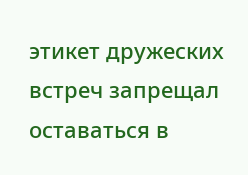этикет дружеских встреч запрещал оставаться в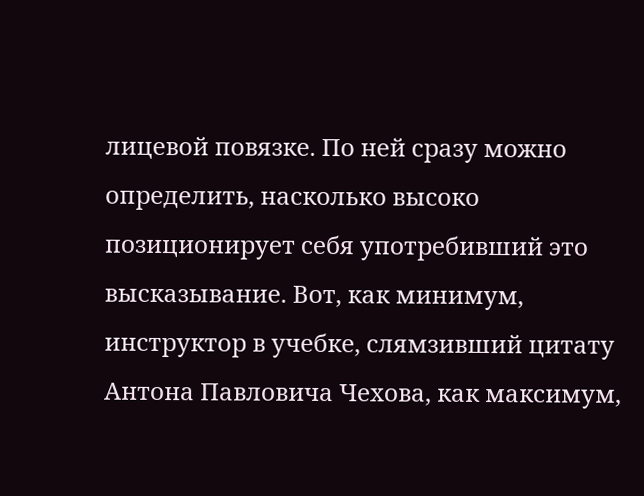лицевой повязке. По ней сразу можно определить, насколько высоко позиционирует себя употребивший это высказывание. Вот, как минимум, инструктор в учебке, слямзивший цитату Антона Павловича Чехова, как максимум,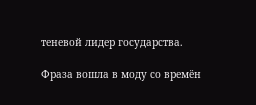теневой лидер государства.

Фраза вошла в моду со времён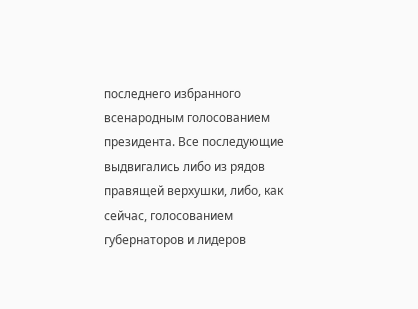последнего избранного всенародным голосованием президента. Все последующие выдвигались либо из рядов правящей верхушки, либо, как сейчас, голосованием губернаторов и лидеров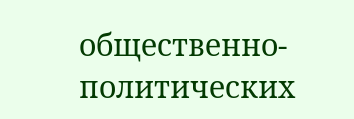общественно-политических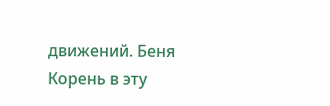движений. Беня Корень в эту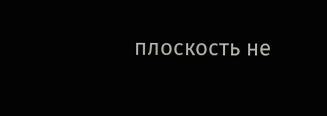плоскость не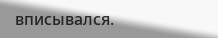вписывался.